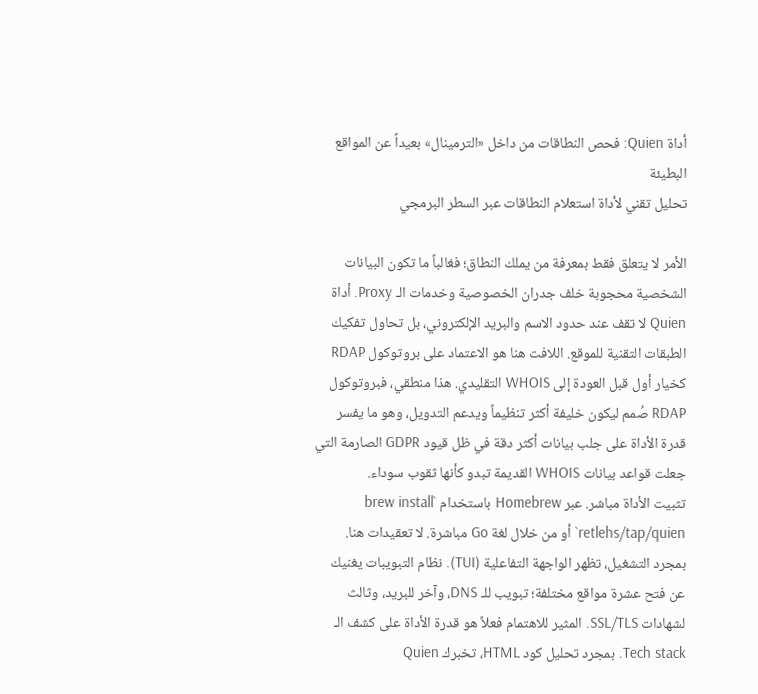أداة Quien: فحص النطاقات من داخل «الترمينال» بعيداً عن المواقع البطيئة
تحليل تقني لأداة استعلام النطاقات عبر السطر البرمجي

الأمر لا يتعلق فقط بمعرفة من يملك النطاق؛ فغالباً ما تكون البيانات الشخصية محجوبة خلف جدران الخصوصية وخدمات الـ Proxy. أداة Quien لا تقف عند حدود الاسم والبريد الإلكتروني، بل تحاول تفكيك الطبقات التقنية للموقع. اللافت هنا هو الاعتماد على بروتوكول RDAP كخيار أول قبل العودة إلى WHOIS التقليدي. هذا منطقي، فبروتوكول RDAP صُمم ليكون خليفة أكثر تنظيماً ويدعم التدويل، وهو ما يفسر قدرة الأداة على جلب بيانات أكثر دقة في ظل قيود GDPR الصارمة التي جعلت قواعد بيانات WHOIS القديمة تبدو كأنها ثقوب سوداء.
تثبيت الأداة مباشر. عبر Homebrew باستخدام `brew install retlehs/tap/quien` أو من خلال لغة Go مباشرة. لا تعقيدات هنا.
بمجرد التشغيل، تظهر الواجهة التفاعلية (TUI). نظام التبويبات يغنيك عن فتح عشرة مواقع مختلفة؛ تبويب للـ DNS، وآخر للبريد، وثالث لشهادات SSL/TLS. المثير للاهتمام فعلاً هو قدرة الأداة على كشف الـ Tech stack. بمجرد تحليل كود HTML، تخبرك Quien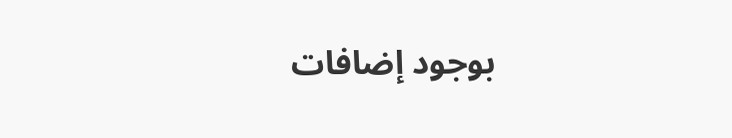بوجود إضافات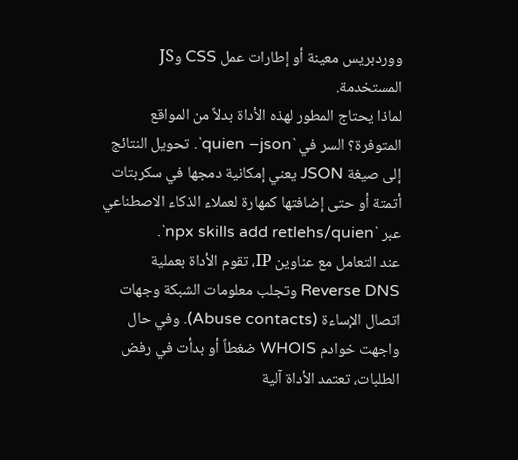ووردبريس معينة أو إطارات عمل CSS وJS المستخدمة.
لماذا يحتاج المطور لهذه الأداة بدلاً من المواقع المتوفرة؟ السر في `quien –json`. تحويل النتائج إلى صيغة JSON يعني إمكانية دمجها في سكربتات أتمتة أو حتى إضافتها كمهارة لعملاء الذكاء الاصطناعي عبر `npx skills add retlehs/quien`.
عند التعامل مع عناوين IP، تقوم الأداة بعملية Reverse DNS وتجلب معلومات الشبكة وجهات اتصال الإساءة (Abuse contacts). وفي حال واجهت خوادم WHOIS ضغطاً أو بدأت في رفض الطلبات، تعتمد الأداة آلية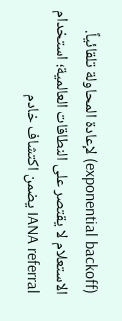(exponential backoff) لإعادة المحاولة تلقائياً.
الاستعلام لا يقتصر على النطاقات العالمية؛ استخدام IANA referral يضمن اكتشاف خادم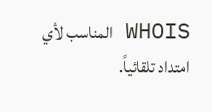WHOIS المناسب لأي امتداد تلقائياً.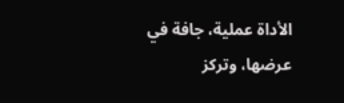الأداة عملية، جافة في عرضها، وتركز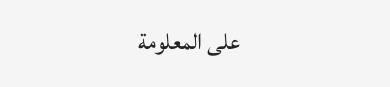على المعلومة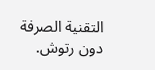التقنية الصرفة دون رتوش.